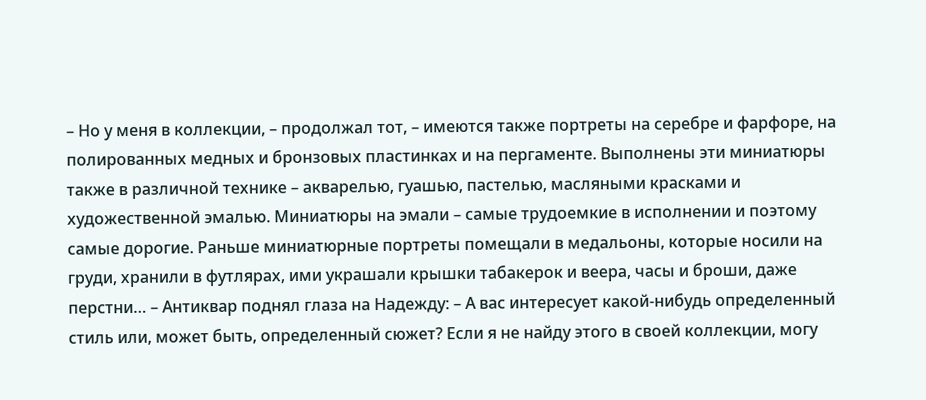– Но у меня в коллекции, – продолжал тот, – имеются также портреты на серебре и фарфоре, на полированных медных и бронзовых пластинках и на пергаменте. Выполнены эти миниатюры также в различной технике – акварелью, гуашью, пастелью, масляными красками и художественной эмалью. Миниатюры на эмали – самые трудоемкие в исполнении и поэтому самые дорогие. Раньше миниатюрные портреты помещали в медальоны, которые носили на груди, хранили в футлярах, ими украшали крышки табакерок и веера, часы и броши, даже перстни… – Антиквар поднял глаза на Надежду: – А вас интересует какой-нибудь определенный стиль или, может быть, определенный сюжет? Если я не найду этого в своей коллекции, могу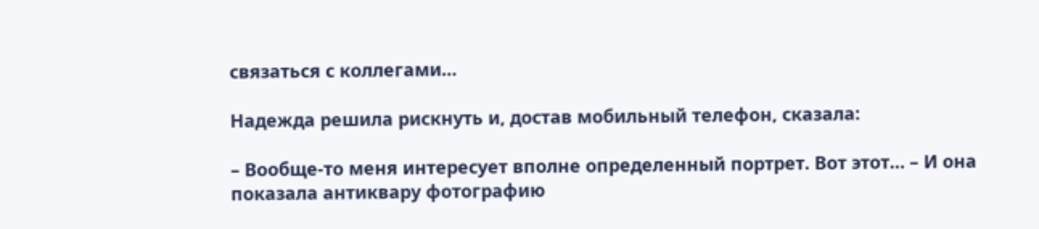связаться с коллегами…

Надежда решила рискнуть и, достав мобильный телефон, сказала:

– Вообще-то меня интересует вполне определенный портрет. Вот этот… – И она показала антиквару фотографию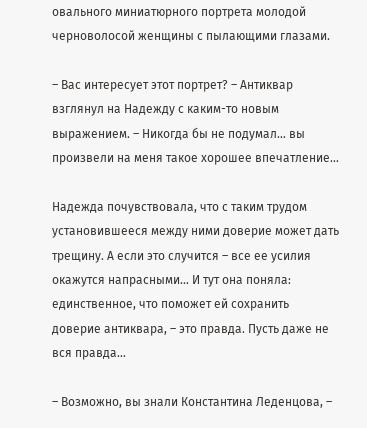овального миниатюрного портрета молодой черноволосой женщины с пылающими глазами.

– Вас интересует этот портрет? – Антиквар взглянул на Надежду с каким-то новым выражением. – Никогда бы не подумал… вы произвели на меня такое хорошее впечатление…

Надежда почувствовала, что с таким трудом установившееся между ними доверие может дать трещину. А если это случится – все ее усилия окажутся напрасными… И тут она поняла: единственное, что поможет ей сохранить доверие антиквара, – это правда. Пусть даже не вся правда…

– Возможно, вы знали Константина Леденцова, –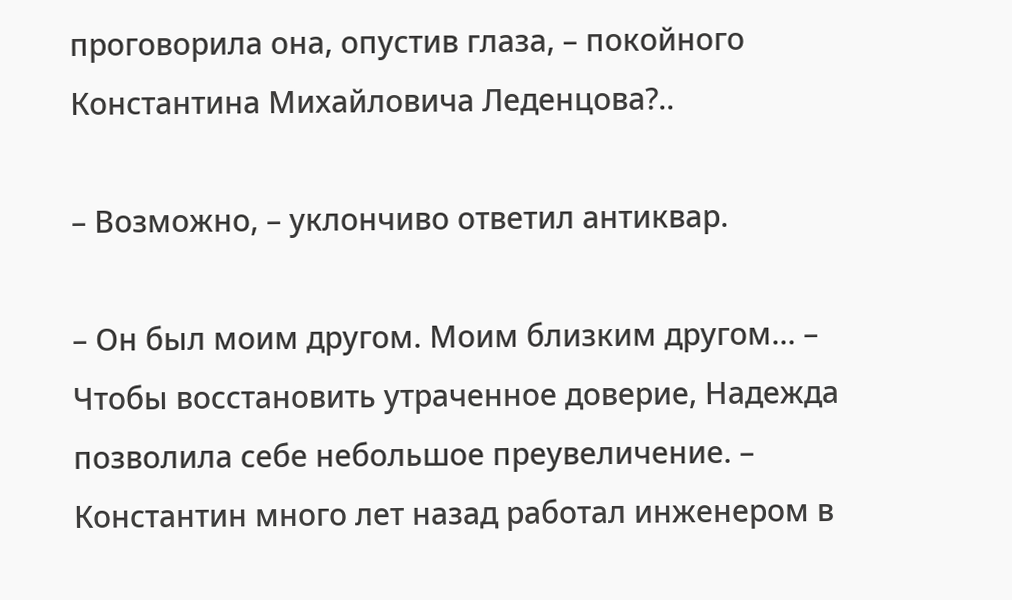проговорила она, опустив глаза, – покойного Константина Михайловича Леденцова?..

– Возможно, – уклончиво ответил антиквар.

– Он был моим другом. Моим близким другом… – Чтобы восстановить утраченное доверие, Надежда позволила себе небольшое преувеличение. – Константин много лет назад работал инженером в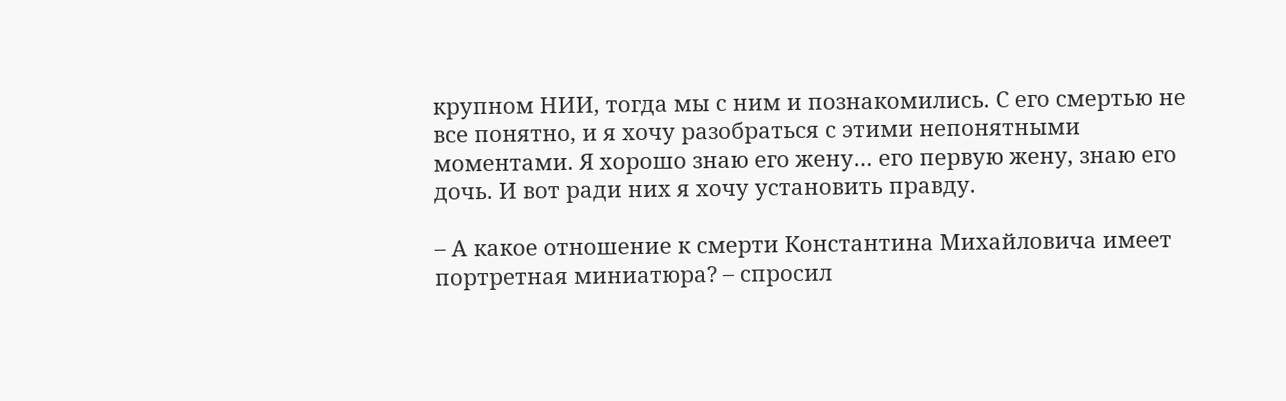крупном НИИ, тогда мы с ним и познакомились. С его смертью не все понятно, и я хочу разобраться с этими непонятными моментами. Я хорошо знаю его жену… его первую жену, знаю его дочь. И вот ради них я хочу установить правду.

– А какое отношение к смерти Константина Михайловича имеет портретная миниатюра? – спросил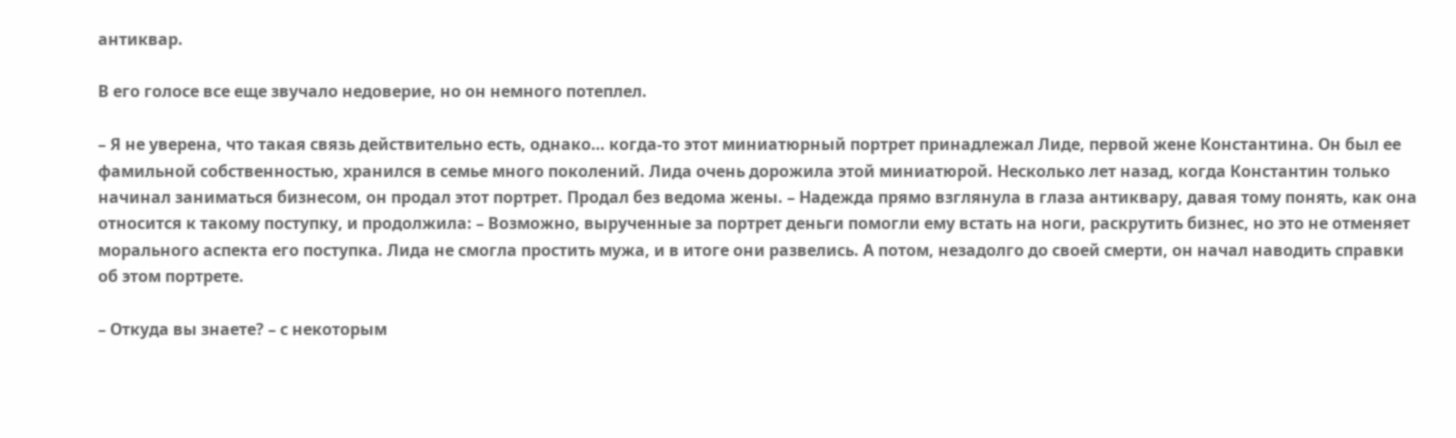антиквар.

В его голосе все еще звучало недоверие, но он немного потеплел.

– Я не уверена, что такая связь действительно есть, однако… когда-то этот миниатюрный портрет принадлежал Лиде, первой жене Константина. Он был ее фамильной собственностью, хранился в семье много поколений. Лида очень дорожила этой миниатюрой. Несколько лет назад, когда Константин только начинал заниматься бизнесом, он продал этот портрет. Продал без ведома жены. – Надежда прямо взглянула в глаза антиквару, давая тому понять, как она относится к такому поступку, и продолжила: – Возможно, вырученные за портрет деньги помогли ему встать на ноги, раскрутить бизнес, но это не отменяет морального аспекта его поступка. Лида не смогла простить мужа, и в итоге они развелись. А потом, незадолго до своей смерти, он начал наводить справки об этом портрете.

– Откуда вы знаете? – с некоторым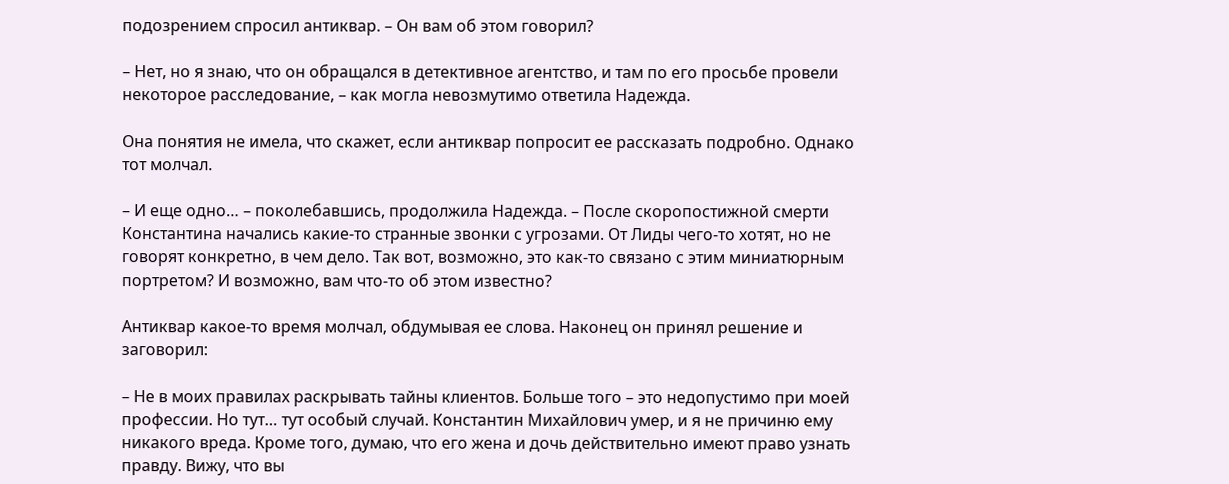подозрением спросил антиквар. – Он вам об этом говорил?

– Нет, но я знаю, что он обращался в детективное агентство, и там по его просьбе провели некоторое расследование, – как могла невозмутимо ответила Надежда.

Она понятия не имела, что скажет, если антиквар попросит ее рассказать подробно. Однако тот молчал.

– И еще одно… – поколебавшись, продолжила Надежда. – После скоропостижной смерти Константина начались какие-то странные звонки с угрозами. От Лиды чего-то хотят, но не говорят конкретно, в чем дело. Так вот, возможно, это как-то связано с этим миниатюрным портретом? И возможно, вам что-то об этом известно?

Антиквар какое-то время молчал, обдумывая ее слова. Наконец он принял решение и заговорил:

– Не в моих правилах раскрывать тайны клиентов. Больше того – это недопустимо при моей профессии. Но тут… тут особый случай. Константин Михайлович умер, и я не причиню ему никакого вреда. Кроме того, думаю, что его жена и дочь действительно имеют право узнать правду. Вижу, что вы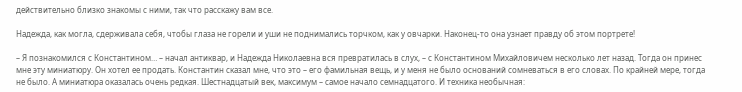действительно близко знакомы с ними, так что расскажу вам все.

Надежда, как могла, сдерживала себя, чтобы глаза не горели и уши не поднимались торчком, как у овчарки. Наконец-то она узнает правду об этом портрете!

– Я познакомился с Константином… – начал антиквар, и Надежда Николаевна вся превратилась в слух, – с Константином Михайловичем несколько лет назад. Тогда он принес мне эту миниатюру. Он хотел ее продать. Константин сказал мне, что это – его фамильная вещь, и у меня не было оснований сомневаться в его словах. По крайней мере, тогда не было. А миниатюра оказалась очень редкая. Шестнадцатый век, максимум – самое начало семнадцатого. И техника необычная: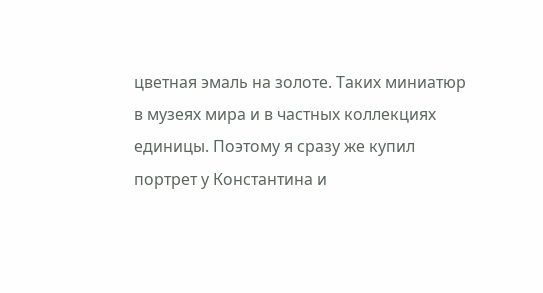цветная эмаль на золоте. Таких миниатюр в музеях мира и в частных коллекциях единицы. Поэтому я сразу же купил портрет у Константина и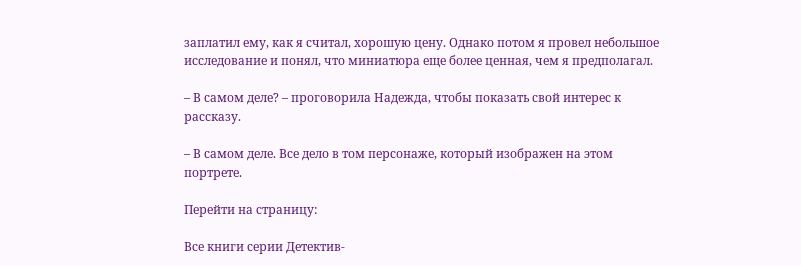заплатил ему, как я считал, хорошую цену. Однако потом я провел небольшое исследование и понял, что миниатюра еще более ценная, чем я предполагал.

– В самом деле? – проговорила Надежда, чтобы показать свой интерес к рассказу.

– В самом деле. Все дело в том персонаже, который изображен на этом портрете.

Перейти на страницу:

Все книги серии Детектив-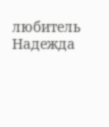любитель Надежда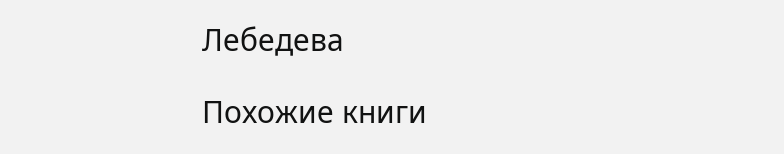Лебедева

Похожие книги